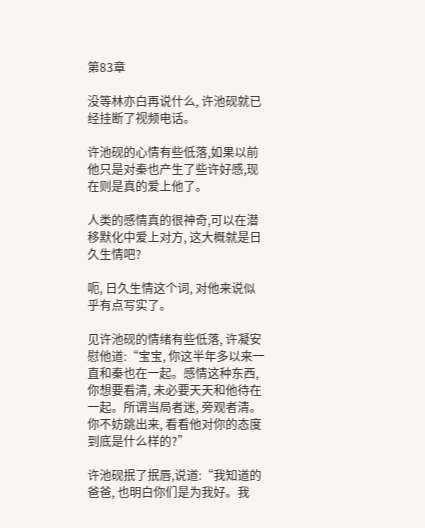第83章

没等林亦白再说什么, 许池砚就已经挂断了视频电话。

许池砚的心情有些低落,如果以前他只是对秦也产生了些许好感,现在则是真的爱上他了。

人类的感情真的很神奇,可以在潜移默化中爱上对方, 这大概就是日久生情吧?

呃, 日久生情这个词, 对他来说似乎有点写实了。

见许池砚的情绪有些低落, 许凝安慰他道:“宝宝, 你这半年多以来一直和秦也在一起。感情这种东西,你想要看清, 未必要天天和他待在一起。所谓当局者迷, 旁观者清。你不妨跳出来, 看看他对你的态度到底是什么样的?”

许池砚抿了抿唇,说道:“我知道的爸爸, 也明白你们是为我好。我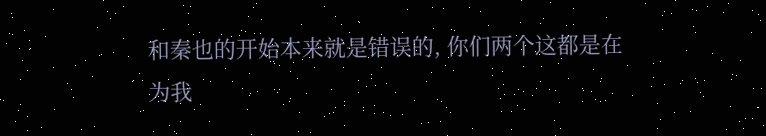和秦也的开始本来就是错误的, 你们两个这都是在为我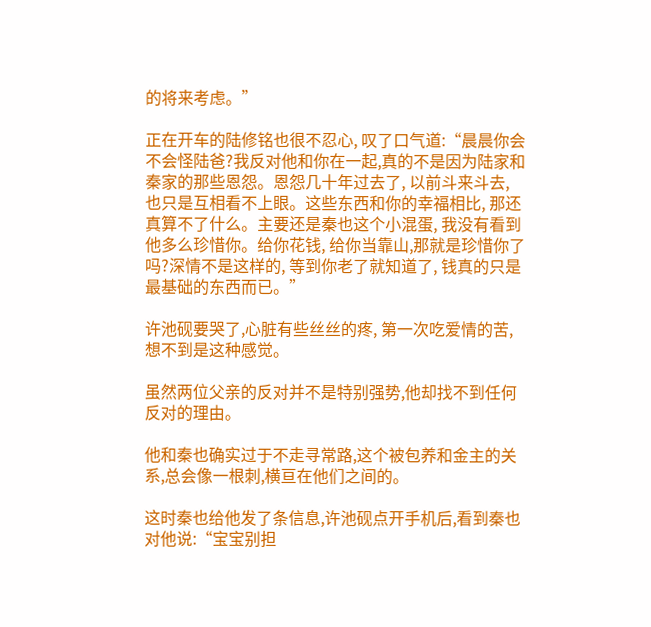的将来考虑。”

正在开车的陆修铭也很不忍心, 叹了口气道:“晨晨你会不会怪陆爸?我反对他和你在一起,真的不是因为陆家和秦家的那些恩怨。恩怨几十年过去了, 以前斗来斗去, 也只是互相看不上眼。这些东西和你的幸福相比, 那还真算不了什么。主要还是秦也这个小混蛋, 我没有看到他多么珍惜你。给你花钱, 给你当靠山,那就是珍惜你了吗?深情不是这样的, 等到你老了就知道了, 钱真的只是最基础的东西而已。”

许池砚要哭了,心脏有些丝丝的疼, 第一次吃爱情的苦,想不到是这种感觉。

虽然两位父亲的反对并不是特别强势,他却找不到任何反对的理由。

他和秦也确实过于不走寻常路,这个被包养和金主的关系,总会像一根刺,横亘在他们之间的。

这时秦也给他发了条信息,许池砚点开手机后,看到秦也对他说:“宝宝别担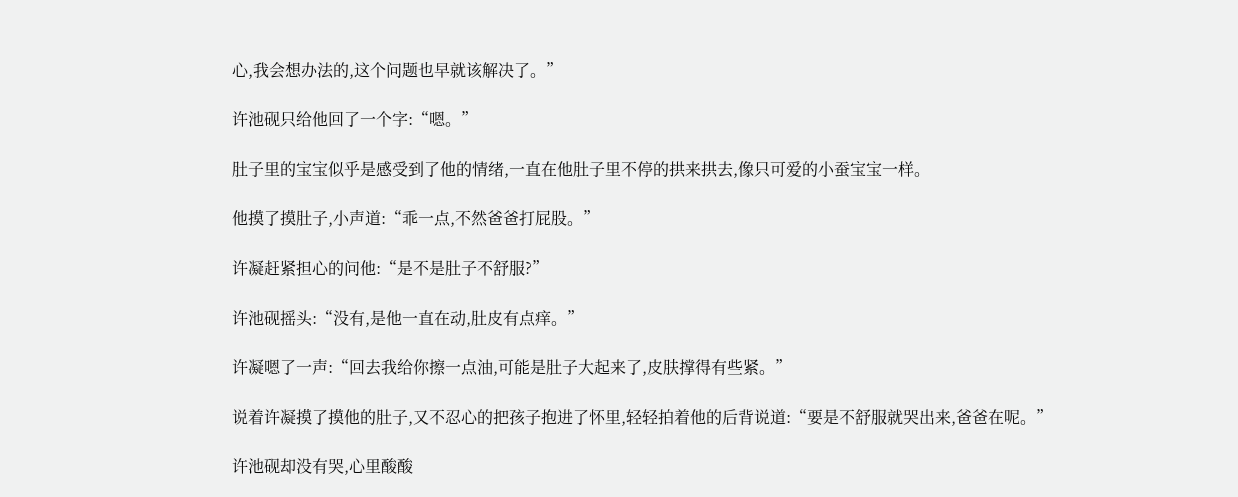心,我会想办法的,这个问题也早就该解决了。”

许池砚只给他回了一个字:“嗯。”

肚子里的宝宝似乎是感受到了他的情绪,一直在他肚子里不停的拱来拱去,像只可爱的小蚕宝宝一样。

他摸了摸肚子,小声道:“乖一点,不然爸爸打屁股。”

许凝赶紧担心的问他:“是不是肚子不舒服?”

许池砚摇头:“没有,是他一直在动,肚皮有点痒。”

许凝嗯了一声:“回去我给你擦一点油,可能是肚子大起来了,皮肤撑得有些紧。”

说着许凝摸了摸他的肚子,又不忍心的把孩子抱进了怀里,轻轻拍着他的后背说道:“要是不舒服就哭出来,爸爸在呢。”

许池砚却没有哭,心里酸酸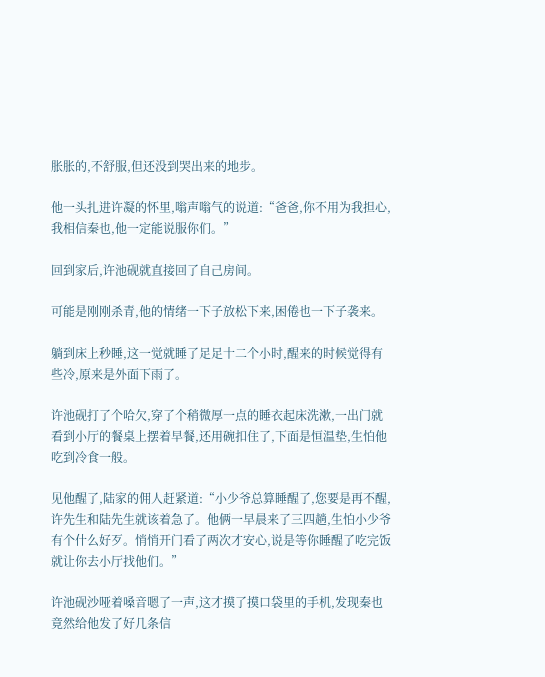胀胀的,不舒服,但还没到哭出来的地步。

他一头扎进许凝的怀里,嗡声嗡气的说道:“爸爸,你不用为我担心,我相信秦也,他一定能说服你们。”

回到家后,许池砚就直接回了自己房间。

可能是刚刚杀青,他的情绪一下子放松下来,困倦也一下子袭来。

躺到床上秒睡,这一觉就睡了足足十二个小时,醒来的时候觉得有些冷,原来是外面下雨了。

许池砚打了个哈欠,穿了个稍微厚一点的睡衣起床洗漱,一出门就看到小厅的餐桌上摆着早餐,还用碗扣住了,下面是恒温垫,生怕他吃到冷食一般。

见他醒了,陆家的佣人赶紧道:“小少爷总算睡醒了,您要是再不醒,许先生和陆先生就该着急了。他俩一早晨来了三四趟,生怕小少爷有个什么好歹。悄悄开门看了两次才安心,说是等你睡醒了吃完饭就让你去小厅找他们。”

许池砚沙哑着嗓音嗯了一声,这才摸了摸口袋里的手机,发现秦也竟然给他发了好几条信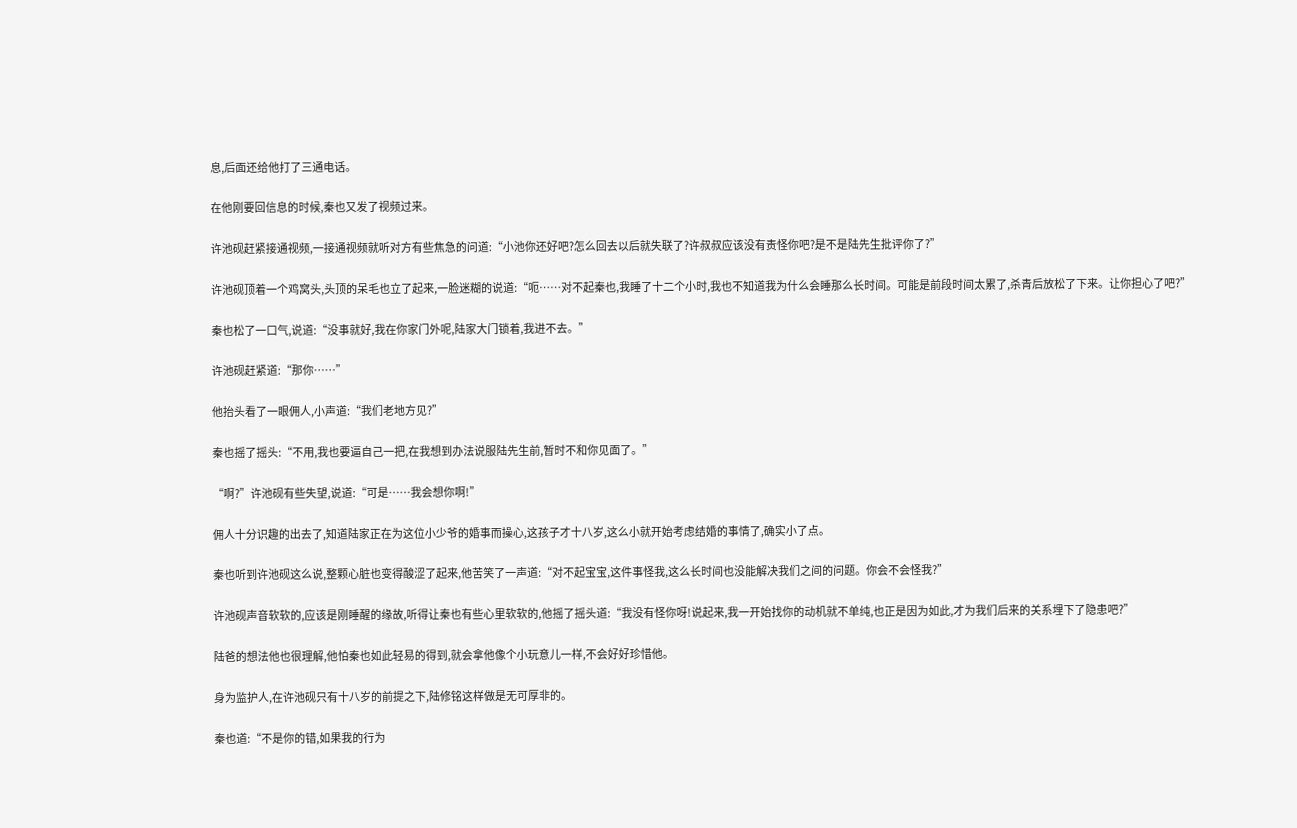息,后面还给他打了三通电话。

在他刚要回信息的时候,秦也又发了视频过来。

许池砚赶紧接通视频,一接通视频就听对方有些焦急的问道:“小池你还好吧?怎么回去以后就失联了?许叔叔应该没有责怪你吧?是不是陆先生批评你了?”

许池砚顶着一个鸡窝头,头顶的呆毛也立了起来,一脸迷糊的说道:“呃……对不起秦也,我睡了十二个小时,我也不知道我为什么会睡那么长时间。可能是前段时间太累了,杀青后放松了下来。让你担心了吧?”

秦也松了一口气,说道:“没事就好,我在你家门外呢,陆家大门锁着,我进不去。”

许池砚赶紧道:“那你……”

他抬头看了一眼佣人,小声道:“我们老地方见?”

秦也摇了摇头:“不用,我也要逼自己一把,在我想到办法说服陆先生前,暂时不和你见面了。”

“啊?”许池砚有些失望,说道:“可是……我会想你啊!”

佣人十分识趣的出去了,知道陆家正在为这位小少爷的婚事而操心,这孩子才十八岁,这么小就开始考虑结婚的事情了,确实小了点。

秦也听到许池砚这么说,整颗心脏也变得酸涩了起来,他苦笑了一声道:“对不起宝宝,这件事怪我,这么长时间也没能解决我们之间的问题。你会不会怪我?”

许池砚声音软软的,应该是刚睡醒的缘故,听得让秦也有些心里软软的,他摇了摇头道:“我没有怪你呀!说起来,我一开始找你的动机就不单纯,也正是因为如此,才为我们后来的关系埋下了隐患吧?”

陆爸的想法他也很理解,他怕秦也如此轻易的得到,就会拿他像个小玩意儿一样,不会好好珍惜他。

身为监护人,在许池砚只有十八岁的前提之下,陆修铭这样做是无可厚非的。

秦也道:“不是你的错,如果我的行为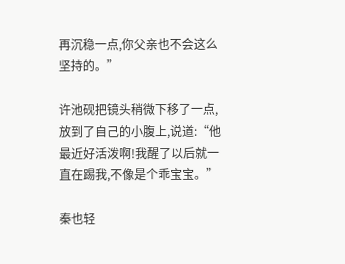再沉稳一点,你父亲也不会这么坚持的。”

许池砚把镜头稍微下移了一点,放到了自己的小腹上,说道:“他最近好活泼啊!我醒了以后就一直在踢我,不像是个乖宝宝。”

秦也轻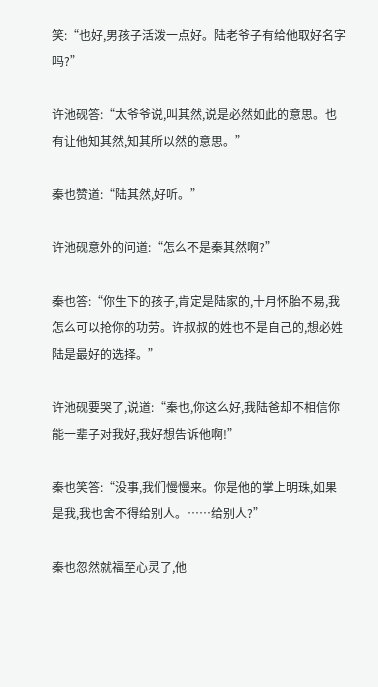笑:“也好,男孩子活泼一点好。陆老爷子有给他取好名字吗?”

许池砚答:“太爷爷说,叫其然,说是必然如此的意思。也有让他知其然,知其所以然的意思。”

秦也赞道:“陆其然,好听。”

许池砚意外的问道:“怎么不是秦其然啊?”

秦也答:“你生下的孩子,肯定是陆家的,十月怀胎不易,我怎么可以抢你的功劳。许叔叔的姓也不是自己的,想必姓陆是最好的选择。”

许池砚要哭了,说道:“秦也,你这么好,我陆爸却不相信你能一辈子对我好,我好想告诉他啊!”

秦也笑答:“没事,我们慢慢来。你是他的掌上明珠,如果是我,我也舍不得给别人。……给别人?”

秦也忽然就福至心灵了,他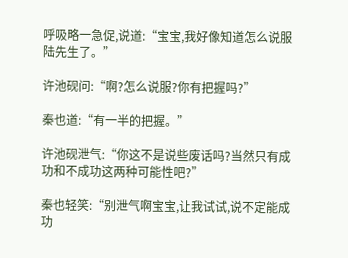呼吸略一急促,说道:“宝宝,我好像知道怎么说服陆先生了。”

许池砚问:“啊?怎么说服?你有把握吗?”

秦也道:“有一半的把握。”

许池砚泄气:“你这不是说些废话吗?当然只有成功和不成功这两种可能性吧?”

秦也轻笑:“别泄气啊宝宝,让我试试,说不定能成功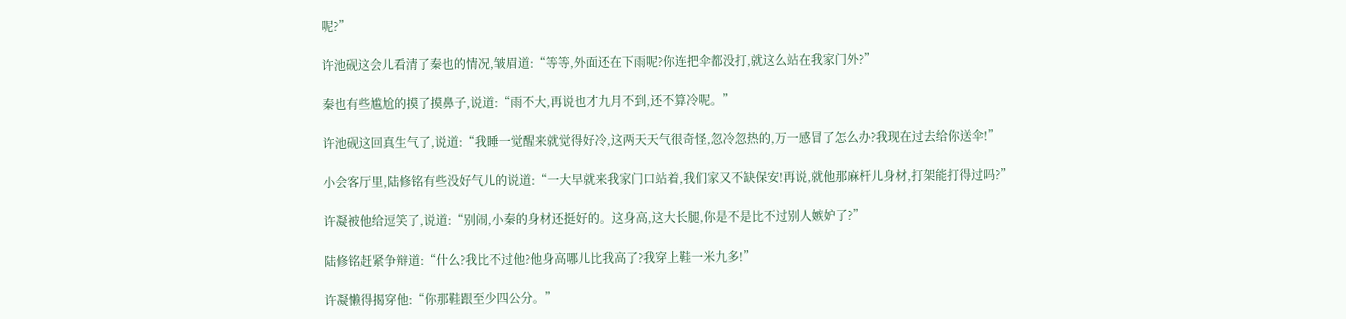呢?”

许池砚这会儿看清了秦也的情况,皱眉道:“等等,外面还在下雨呢?你连把伞都没打,就这么站在我家门外?”

秦也有些尴尬的摸了摸鼻子,说道:“雨不大,再说也才九月不到,还不算冷呢。”

许池砚这回真生气了,说道:“我睡一觉醒来就觉得好冷,这两天天气很奇怪,忽冷忽热的,万一感冒了怎么办?我现在过去给你送伞!”

小会客厅里,陆修铭有些没好气儿的说道:“一大早就来我家门口站着,我们家又不缺保安!再说,就他那麻杆儿身材,打架能打得过吗?”

许凝被他给逗笑了,说道:“别闹,小秦的身材还挺好的。这身高,这大长腿,你是不是比不过别人嫉妒了?”

陆修铭赶紧争辩道:“什么?我比不过他?他身高哪儿比我高了?我穿上鞋一米九多!”

许凝懒得揭穿他:“你那鞋跟至少四公分。”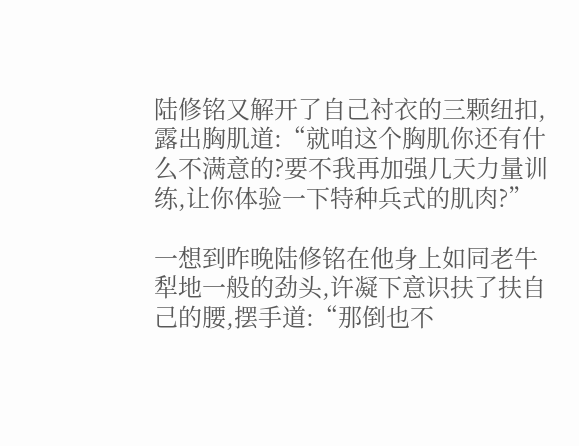陆修铭又解开了自己衬衣的三颗纽扣,露出胸肌道:“就咱这个胸肌你还有什么不满意的?要不我再加强几天力量训练,让你体验一下特种兵式的肌肉?”

一想到昨晚陆修铭在他身上如同老牛犁地一般的劲头,许凝下意识扶了扶自己的腰,摆手道:“那倒也不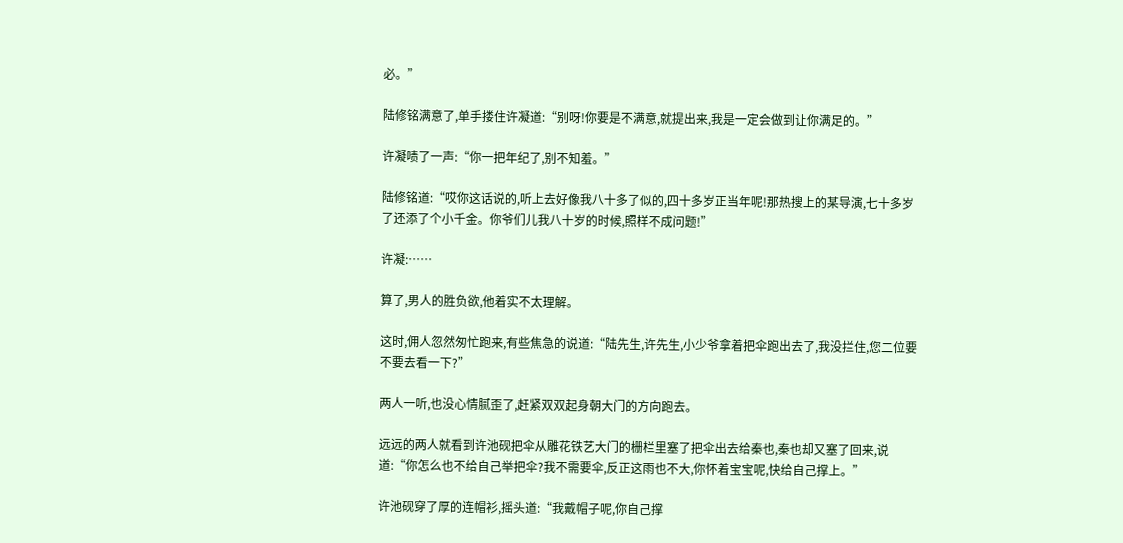必。”

陆修铭满意了,单手搂住许凝道:“别呀!你要是不满意,就提出来,我是一定会做到让你满足的。”

许凝啧了一声:“你一把年纪了,别不知羞。”

陆修铭道:“哎你这话说的,听上去好像我八十多了似的,四十多岁正当年呢!那热搜上的某导演,七十多岁了还添了个小千金。你爷们儿我八十岁的时候,照样不成问题!”

许凝:……

算了,男人的胜负欲,他着实不太理解。

这时,佣人忽然匆忙跑来,有些焦急的说道:“陆先生,许先生,小少爷拿着把伞跑出去了,我没拦住,您二位要不要去看一下?”

两人一听,也没心情腻歪了,赶紧双双起身朝大门的方向跑去。

远远的两人就看到许池砚把伞从雕花铁艺大门的栅栏里塞了把伞出去给秦也,秦也却又塞了回来,说道:“你怎么也不给自己举把伞?我不需要伞,反正这雨也不大,你怀着宝宝呢,快给自己撑上。”

许池砚穿了厚的连帽衫,摇头道:“我戴帽子呢,你自己撑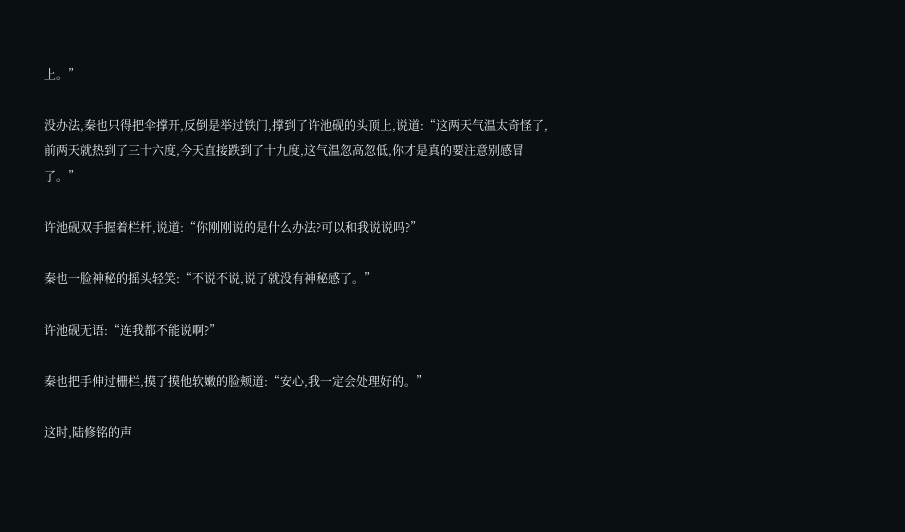上。”

没办法,秦也只得把伞撑开,反倒是举过铁门,撑到了许池砚的头顶上,说道:“这两天气温太奇怪了,前两天就热到了三十六度,今天直接跌到了十九度,这气温忽高忽低,你才是真的要注意别感冒了。”

许池砚双手握着栏杆,说道:“你刚刚说的是什么办法?可以和我说说吗?”

秦也一脸神秘的摇头轻笑:“不说不说,说了就没有神秘感了。”

许池砚无语:“连我都不能说啊?”

秦也把手伸过栅栏,摸了摸他软嫩的脸颊道:“安心,我一定会处理好的。”

这时,陆修铭的声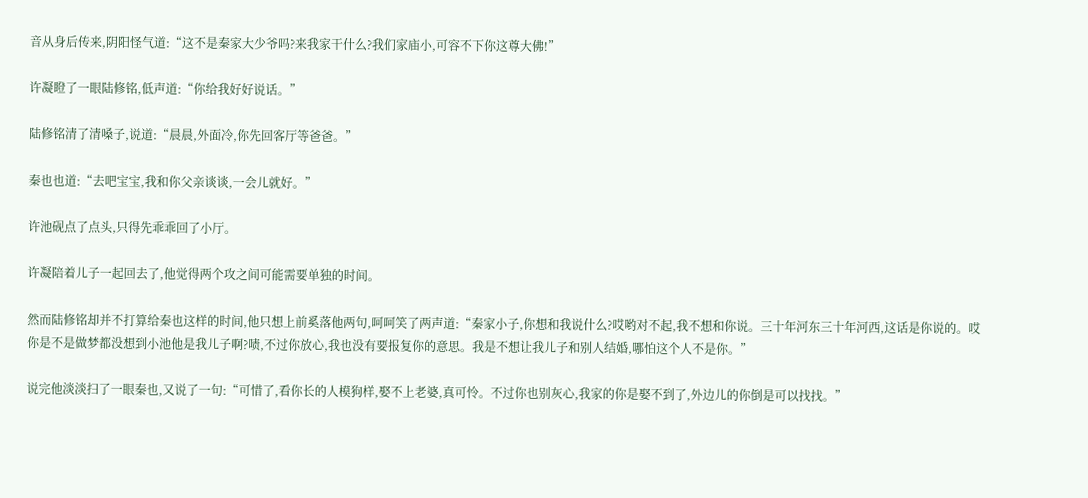音从身后传来,阴阳怪气道:“这不是秦家大少爷吗?来我家干什么?我们家庙小,可容不下你这尊大佛!”

许凝瞪了一眼陆修铭,低声道:“你给我好好说话。”

陆修铭清了清嗓子,说道:“晨晨,外面冷,你先回客厅等爸爸。”

秦也也道:“去吧宝宝,我和你父亲谈谈,一会儿就好。”

许池砚点了点头,只得先乖乖回了小厅。

许凝陪着儿子一起回去了,他觉得两个攻之间可能需要单独的时间。

然而陆修铭却并不打算给秦也这样的时间,他只想上前奚落他两句,呵呵笑了两声道:“秦家小子,你想和我说什么?哎哟对不起,我不想和你说。三十年河东三十年河西,这话是你说的。哎你是不是做梦都没想到小池他是我儿子啊?啧,不过你放心,我也没有要报复你的意思。我是不想让我儿子和别人结婚,哪怕这个人不是你。”

说完他淡淡扫了一眼秦也,又说了一句:“可惜了,看你长的人模狗样,娶不上老婆,真可怜。不过你也别灰心,我家的你是娶不到了,外边儿的你倒是可以找找。”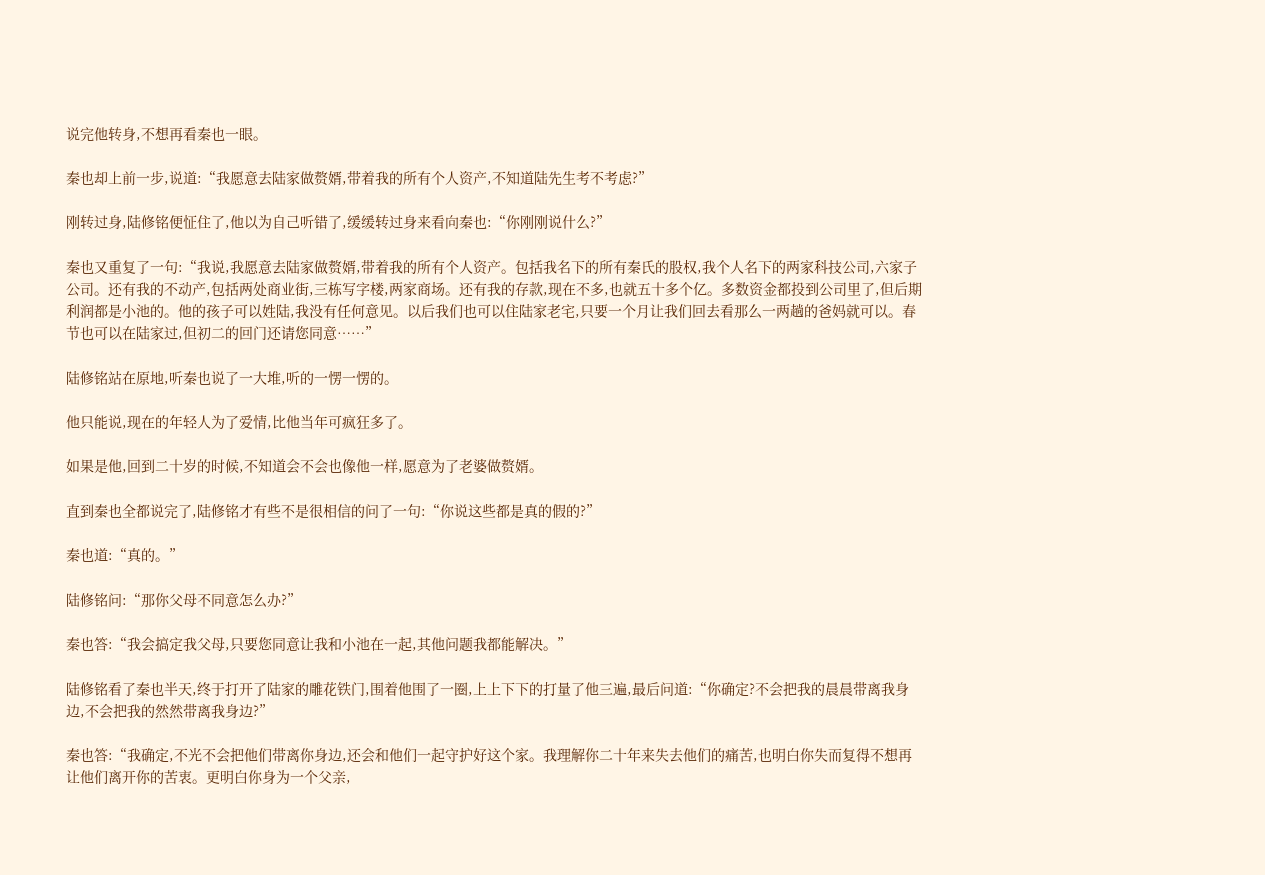说完他转身,不想再看秦也一眼。

秦也却上前一步,说道:“我愿意去陆家做赘婿,带着我的所有个人资产,不知道陆先生考不考虑?”

刚转过身,陆修铭便怔住了,他以为自己听错了,缓缓转过身来看向秦也:“你刚刚说什么?”

秦也又重复了一句:“我说,我愿意去陆家做赘婿,带着我的所有个人资产。包括我名下的所有秦氏的股权,我个人名下的两家科技公司,六家子公司。还有我的不动产,包括两处商业街,三栋写字楼,两家商场。还有我的存款,现在不多,也就五十多个亿。多数资金都投到公司里了,但后期利润都是小池的。他的孩子可以姓陆,我没有任何意见。以后我们也可以住陆家老宅,只要一个月让我们回去看那么一两趟的爸妈就可以。春节也可以在陆家过,但初二的回门还请您同意……”

陆修铭站在原地,听秦也说了一大堆,听的一愣一愣的。

他只能说,现在的年轻人为了爱情,比他当年可疯狂多了。

如果是他,回到二十岁的时候,不知道会不会也像他一样,愿意为了老婆做赘婿。

直到秦也全都说完了,陆修铭才有些不是很相信的问了一句:“你说这些都是真的假的?”

秦也道:“真的。”

陆修铭问:“那你父母不同意怎么办?”

秦也答:“我会搞定我父母,只要您同意让我和小池在一起,其他问题我都能解决。”

陆修铭看了秦也半天,终于打开了陆家的雕花铁门,围着他围了一圈,上上下下的打量了他三遍,最后问道:“你确定?不会把我的晨晨带离我身边,不会把我的然然带离我身边?”

秦也答:“我确定,不光不会把他们带离你身边,还会和他们一起守护好这个家。我理解你二十年来失去他们的痛苦,也明白你失而复得不想再让他们离开你的苦衷。更明白你身为一个父亲,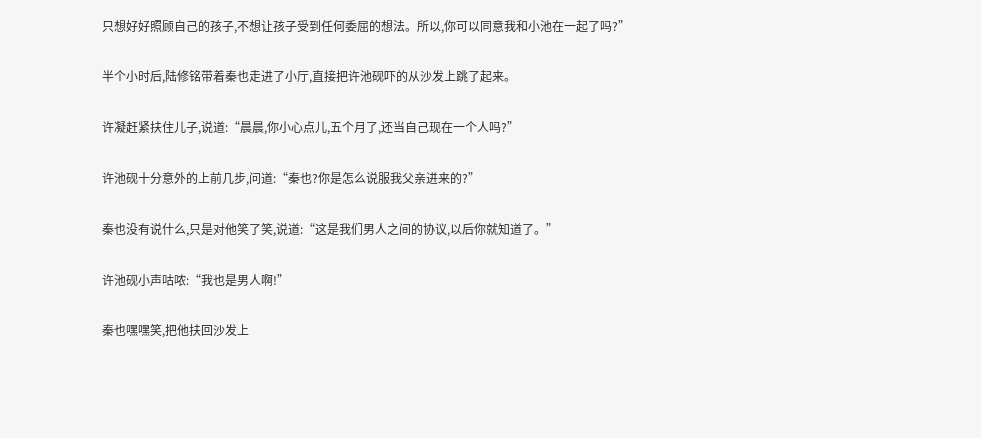只想好好照顾自己的孩子,不想让孩子受到任何委屈的想法。所以,你可以同意我和小池在一起了吗?”

半个小时后,陆修铭带着秦也走进了小厅,直接把许池砚吓的从沙发上跳了起来。

许凝赶紧扶住儿子,说道:“晨晨,你小心点儿,五个月了,还当自己现在一个人吗?”

许池砚十分意外的上前几步,问道:“秦也?你是怎么说服我父亲进来的?”

秦也没有说什么,只是对他笑了笑,说道:“这是我们男人之间的协议,以后你就知道了。”

许池砚小声咕哝:“我也是男人啊!”

秦也嘿嘿笑,把他扶回沙发上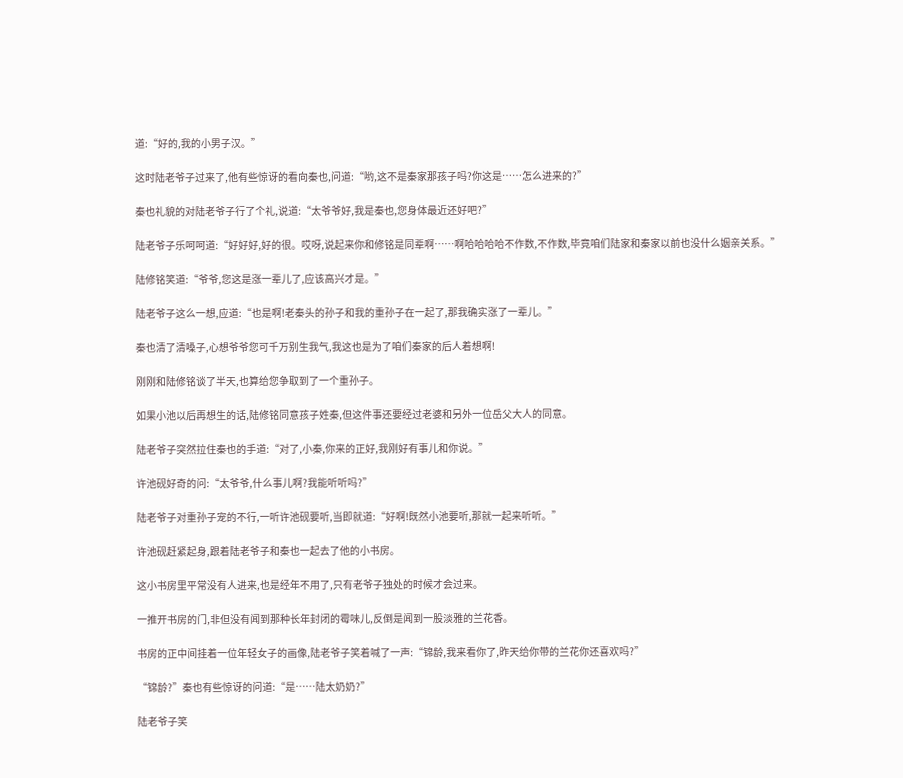道:“好的,我的小男子汉。”

这时陆老爷子过来了,他有些惊讶的看向秦也,问道:“哟,这不是秦家那孩子吗?你这是……怎么进来的?”

秦也礼貌的对陆老爷子行了个礼,说道:“太爷爷好,我是秦也,您身体最近还好吧?”

陆老爷子乐呵呵道:“好好好,好的很。哎呀,说起来你和修铭是同辈啊……啊哈哈哈哈不作数,不作数,毕竟咱们陆家和秦家以前也没什么姻亲关系。”

陆修铭笑道:“爷爷,您这是涨一辈儿了,应该高兴才是。”

陆老爷子这么一想,应道:“也是啊!老秦头的孙子和我的重孙子在一起了,那我确实涨了一辈儿。”

秦也清了清嗓子,心想爷爷您可千万别生我气,我这也是为了咱们秦家的后人着想啊!

刚刚和陆修铭谈了半天,也算给您争取到了一个重孙子。

如果小池以后再想生的话,陆修铭同意孩子姓秦,但这件事还要经过老婆和另外一位岳父大人的同意。

陆老爷子突然拉住秦也的手道:“对了,小秦,你来的正好,我刚好有事儿和你说。”

许池砚好奇的问:“太爷爷,什么事儿啊?我能听听吗?”

陆老爷子对重孙子宠的不行,一听许池砚要听,当即就道:“好啊!既然小池要听,那就一起来听听。”

许池砚赶紧起身,跟着陆老爷子和秦也一起去了他的小书房。

这小书房里平常没有人进来,也是经年不用了,只有老爷子独处的时候才会过来。

一推开书房的门,非但没有闻到那种长年封闭的霉味儿,反倒是闻到一股淡雅的兰花香。

书房的正中间挂着一位年轻女子的画像,陆老爷子笑着喊了一声:“锦龄,我来看你了,昨天给你带的兰花你还喜欢吗?”

“锦龄?”秦也有些惊讶的问道:“是……陆太奶奶?”

陆老爷子笑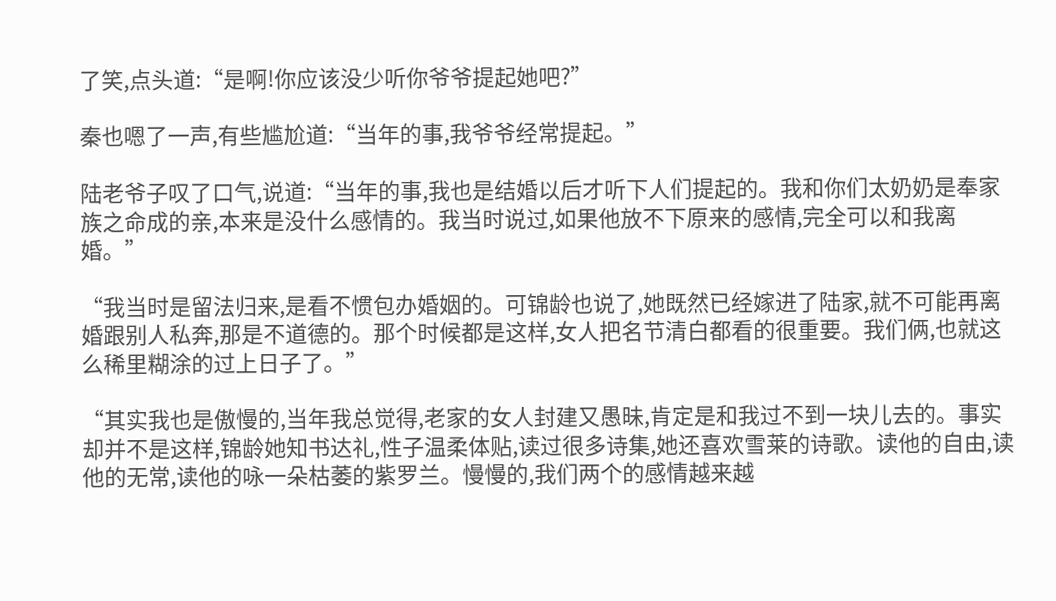了笑,点头道:“是啊!你应该没少听你爷爷提起她吧?”

秦也嗯了一声,有些尴尬道:“当年的事,我爷爷经常提起。”

陆老爷子叹了口气,说道:“当年的事,我也是结婚以后才听下人们提起的。我和你们太奶奶是奉家族之命成的亲,本来是没什么感情的。我当时说过,如果他放不下原来的感情,完全可以和我离婚。”

“我当时是留法归来,是看不惯包办婚姻的。可锦龄也说了,她既然已经嫁进了陆家,就不可能再离婚跟别人私奔,那是不道德的。那个时候都是这样,女人把名节清白都看的很重要。我们俩,也就这么稀里糊涂的过上日子了。”

“其实我也是傲慢的,当年我总觉得,老家的女人封建又愚昧,肯定是和我过不到一块儿去的。事实却并不是这样,锦龄她知书达礼,性子温柔体贴,读过很多诗集,她还喜欢雪莱的诗歌。读他的自由,读他的无常,读他的咏一朵枯萎的紫罗兰。慢慢的,我们两个的感情越来越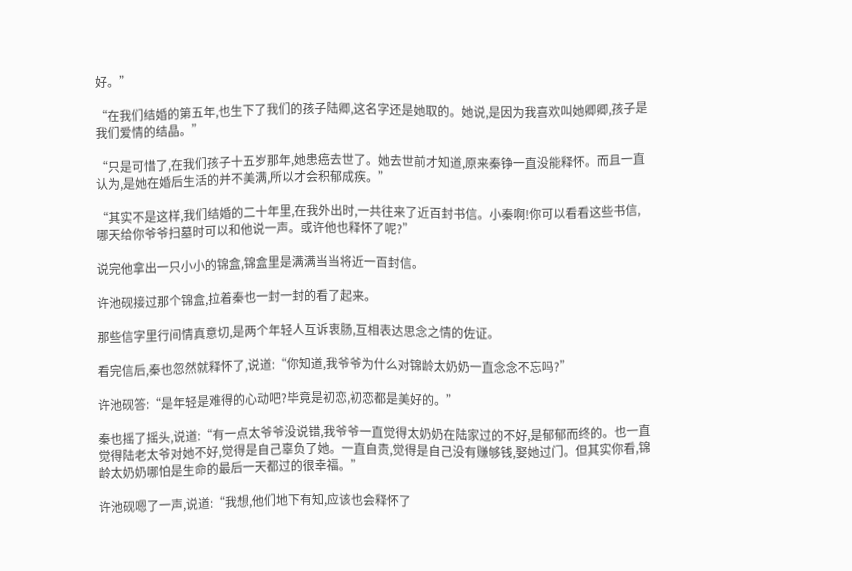好。”

“在我们结婚的第五年,也生下了我们的孩子陆卿,这名字还是她取的。她说,是因为我喜欢叫她卿卿,孩子是我们爱情的结晶。”

“只是可惜了,在我们孩子十五岁那年,她患癌去世了。她去世前才知道,原来秦铮一直没能释怀。而且一直认为,是她在婚后生活的并不美满,所以才会积郁成疾。”

“其实不是这样,我们结婚的二十年里,在我外出时,一共往来了近百封书信。小秦啊!你可以看看这些书信,哪天给你爷爷扫墓时可以和他说一声。或许他也释怀了呢?”

说完他拿出一只小小的锦盒,锦盒里是满满当当将近一百封信。

许池砚接过那个锦盒,拉着秦也一封一封的看了起来。

那些信字里行间情真意切,是两个年轻人互诉衷肠,互相表达思念之情的佐证。

看完信后,秦也忽然就释怀了,说道:“你知道,我爷爷为什么对锦龄太奶奶一直念念不忘吗?”

许池砚答:“是年轻是难得的心动吧?毕竟是初恋,初恋都是美好的。”

秦也摇了摇头,说道:“有一点太爷爷没说错,我爷爷一直觉得太奶奶在陆家过的不好,是郁郁而终的。也一直觉得陆老太爷对她不好,觉得是自己辜负了她。一直自责,觉得是自己没有赚够钱,娶她过门。但其实你看,锦龄太奶奶哪怕是生命的最后一天都过的很幸福。”

许池砚嗯了一声,说道:“我想,他们地下有知,应该也会释怀了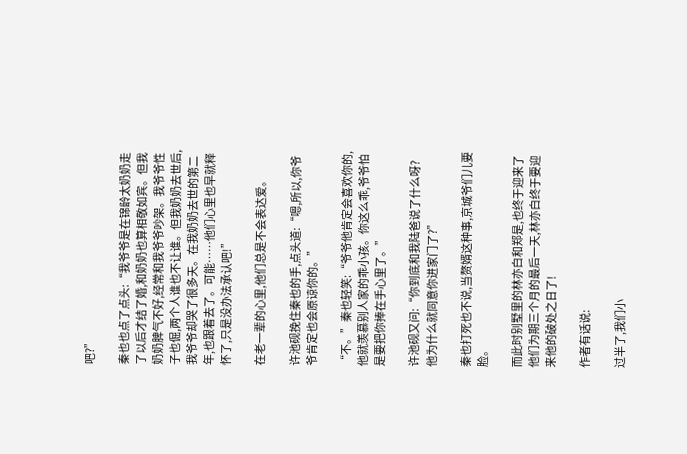吧?”

秦也也点了点头:“我爷爷是在锦龄太奶奶走了以后才结了婚,和奶奶也算相敬如宾。但我奶奶脾气不好,经常和我爷爷吵架。我爷爷性子也倔,两个人谁也不让谁。但我奶奶去世后,我爷爷却哭了很多天。在我奶奶去世的第二年,也跟着去了。可能……他们心里也早就释怀了,只是没办法承认吧!”

在老一辈的心里,他们总是不会表达爱。

许池砚挽住秦也的手,点头道:“嗯,所以,你爷爷肯定也会原谅你的。”

“不。”秦也轻笑:“爷爷他肯定会喜欢你的,他就羡慕别人家的乖小孩。你这么乖,爷爷怕是要把你捧在手心里了。”

许池砚又问:“你到底和我陆爸说了什么呀?他为什么就同意你进家门了?”

秦也打死也不说,当赘婿这种事,京城爷们儿要脸。

而此时别墅里的林亦白和郑是,也终于迎来了他们为期三个月的最后一天,林亦白终于要迎来他的破处之日了!

作者有话说:

过半了,我们小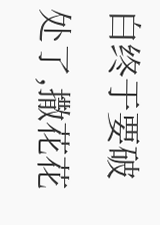白终于要破处了,撒花花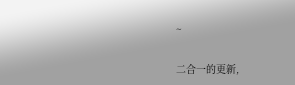~

二合一的更新,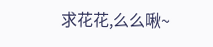求花花,么么啾~